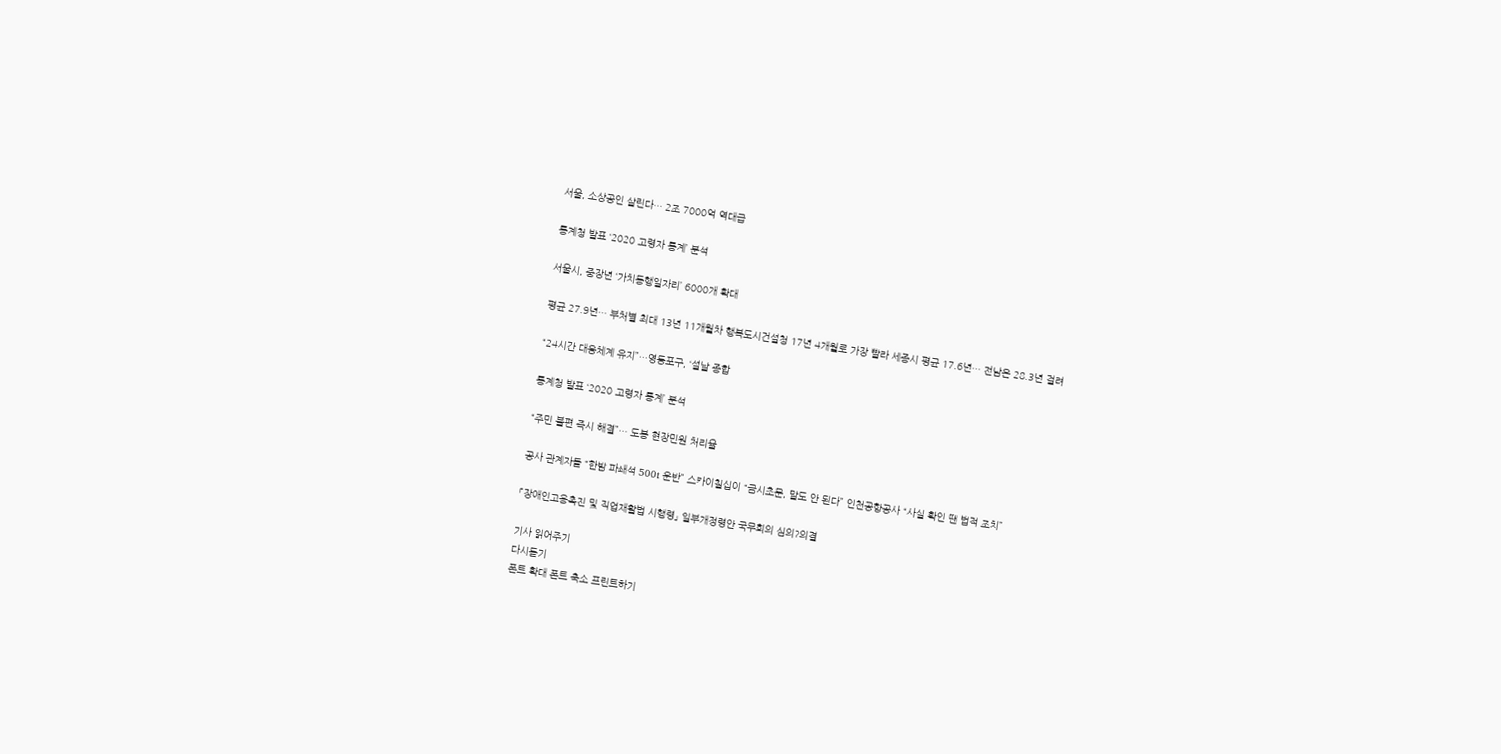서울, 소상공인 살린다… 2조 7000억 역대급

통계청 발표 ‘2020 고령자 통계’ 분석

서울시, 중장년 ‘가치동행일자리’ 6000개 확대

평균 27.9년… 부처별 최대 13년 11개월차 행복도시건설청 17년 4개월로 가장 빨라 세종시 평균 17.6년… 전남은 28.3년 걸려

“24시간 대응체계 유지”…영등포구, ‘설날 종합

통계청 발표 ‘2020 고령자 통계’ 분석

“주민 불편 즉시 해결”… 도봉 현장민원 처리율

공사 관계자들 “한밤 파쇄석 500t 운반” 스카이칠십이 “금시초문, 말도 안 된다” 인천공항공사 “사실 확인 땐 법적 조치”

「장애인고용촉진 및 직업재활법 시행령」 일부개정령안 국무회의 심의?의결

기사 읽어주기
다시듣기
폰트 확대 폰트 축소 프린트하기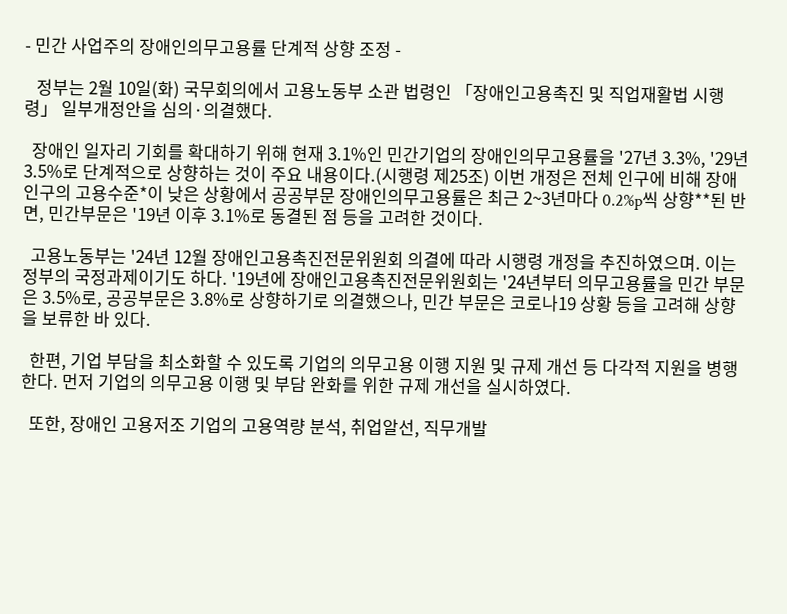- 민간 사업주의 장애인의무고용률 단계적 상향 조정 -

   정부는 2월 10일(화) 국무회의에서 고용노동부 소관 법령인 「장애인고용촉진 및 직업재활법 시행령」 일부개정안을 심의·의결했다.

  장애인 일자리 기회를 확대하기 위해 현재 3.1%인 민간기업의 장애인의무고용률을 '27년 3.3%, '29년 3.5%로 단계적으로 상향하는 것이 주요 내용이다.(시행령 제25조) 이번 개정은 전체 인구에 비해 장애인구의 고용수준*이 낮은 상황에서 공공부문 장애인의무고용률은 최근 2~3년마다 0.2%p씩 상향**된 반면, 민간부문은 '19년 이후 3.1%로 동결된 점 등을 고려한 것이다.

  고용노동부는 '24년 12월 장애인고용촉진전문위원회 의결에 따라 시행령 개정을 추진하였으며. 이는 정부의 국정과제이기도 하다. '19년에 장애인고용촉진전문위원회는 '24년부터 의무고용률을 민간 부문은 3.5%로, 공공부문은 3.8%로 상향하기로 의결했으나, 민간 부문은 코로나19 상황 등을 고려해 상향을 보류한 바 있다.

  한편, 기업 부담을 최소화할 수 있도록 기업의 의무고용 이행 지원 및 규제 개선 등 다각적 지원을 병행한다. 먼저 기업의 의무고용 이행 및 부담 완화를 위한 규제 개선을 실시하였다.

  또한, 장애인 고용저조 기업의 고용역량 분석, 취업알선, 직무개발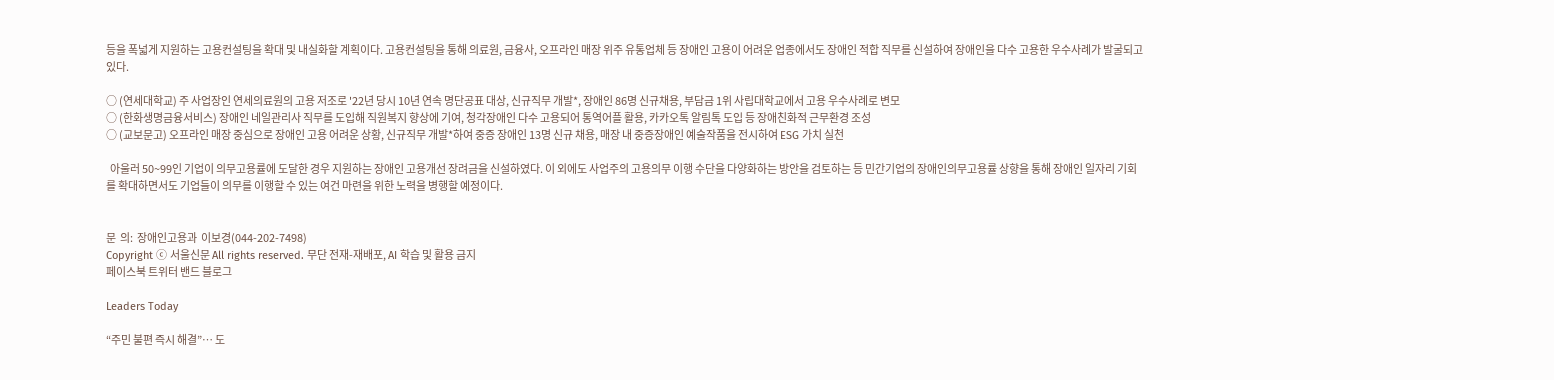등을 폭넓게 지원하는 고용컨설팅을 확대 및 내실화할 계획이다. 고용컨설팅을 통해 의료원, 금융사, 오프라인 매장 위주 유통업체 등 장애인 고용이 어려운 업종에서도 장애인 적합 직무를 신설하여 장애인을 다수 고용한 우수사례가 발굴되고 있다.

○ (연세대학교) 주 사업장인 연세의료원의 고용 저조로 '22년 당시 10년 연속 명단공표 대상, 신규직무 개발*, 장애인 86명 신규채용, 부담금 1위 사립대학교에서 고용 우수사례로 변모
○ (한화생명금융서비스) 장애인 네일관리사 직무를 도입해 직원복지 향상에 기여, 청각장애인 다수 고용되어 통역어플 활용, 카카오톡 알림톡 도입 등 장애친화적 근무환경 조성
○ (교보문고) 오프라인 매장 중심으로 장애인 고용 어려운 상황, 신규직무 개발*하여 중증 장애인 13명 신규 채용, 매장 내 중증장애인 예술작품을 전시하여 ESG 가치 실천

  아울러 50~99인 기업이 의무고용률에 도달한 경우 지원하는 장애인 고용개선 장려금을 신설하였다. 이 외에도 사업주의 고용의무 이행 수단을 다양화하는 방안을 검토하는 등 민간기업의 장애인의무고용률 상향을 통해 장애인 일자리 기회를 확대하면서도 기업들이 의무를 이행할 수 있는 여건 마련을 위한 노력을 병행할 예정이다.


문  의:  장애인고용과  이보경(044-202-7498)
Copyright ⓒ 서울신문 All rights reserved. 무단 전재-재배포, AI 학습 및 활용 금지
페이스북 트위터 밴드 블로그

Leaders Today

“주민 불편 즉시 해결”… 도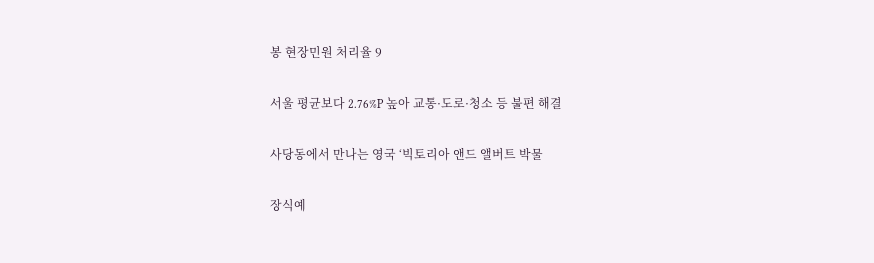봉 현장민원 처리율 9

서울 평균보다 2.76%P 높아 교통·도로·청소 등 불편 해결

사당동에서 만나는 영국 ‘빅토리아 앤드 앨버트 박물

장식예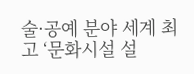술·공예 분야 세계 최고 ‘문화시설 설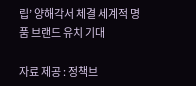립’ 양해각서 체결 세계적 명품 브랜드 유치 기대

자료 제공 : 정책브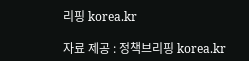리핑 korea.kr

자료 제공 : 정책브리핑 korea.kr